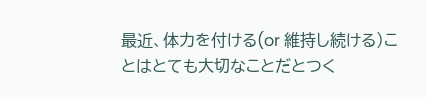最近、体力を付ける(or 維持し続ける)ことはとても大切なことだとつく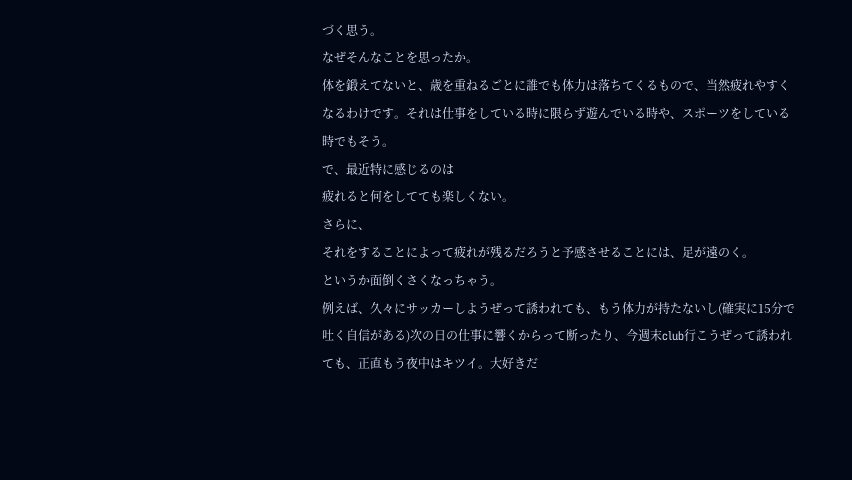づく思う。
なぜそんなことを思ったか。
体を鍛えてないと、歳を重ねるごとに誰でも体力は落ちてくるもので、当然疲れやすくなるわけです。それは仕事をしている時に限らず遊んでいる時や、スポーツをしている時でもそう。
で、最近特に感じるのは
疲れると何をしてても楽しくない。
さらに、
それをすることによって疲れが残るだろうと予感させることには、足が遠のく。
というか面倒くさくなっちゃう。
例えば、久々にサッカーしようぜって誘われても、もう体力が持たないし(確実に15分で吐く自信がある)次の日の仕事に響くからって断ったり、今週末club行こうぜって誘われても、正直もう夜中はキツイ。大好きだ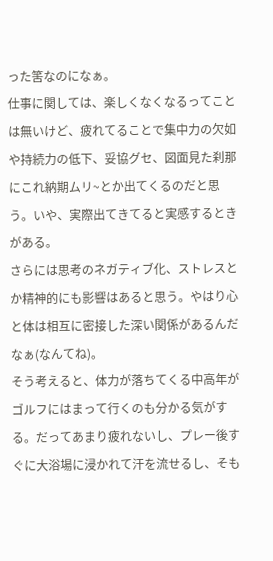った筈なのになぁ。
仕事に関しては、楽しくなくなるってことは無いけど、疲れてることで集中力の欠如や持続力の低下、妥協グセ、図面見た刹那にこれ納期ムリ~とか出てくるのだと思う。いや、実際出てきてると実感するときがある。
さらには思考のネガティブ化、ストレスとか精神的にも影響はあると思う。やはり心と体は相互に密接した深い関係があるんだなぁ(なんてね)。
そう考えると、体力が落ちてくる中高年がゴルフにはまって行くのも分かる気がする。だってあまり疲れないし、プレー後すぐに大浴場に浸かれて汗を流せるし、そも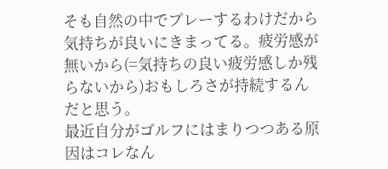そも自然の中でプレーするわけだから気持ちが良いにきまってる。疲労感が無いから(=気持ちの良い疲労感しか残らないから)おもしろさが持続するんだと思う。
最近自分がゴルフにはまりつつある原因はコレなん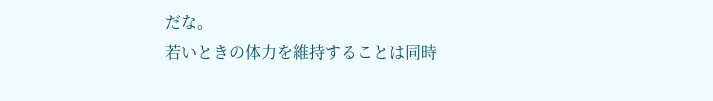だな。
若いときの体力を維持することは同時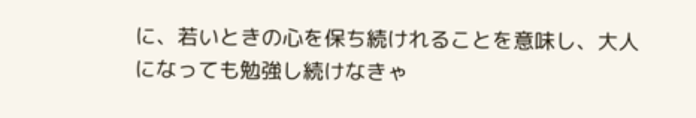に、若いときの心を保ち続けれることを意味し、大人になっても勉強し続けなきゃ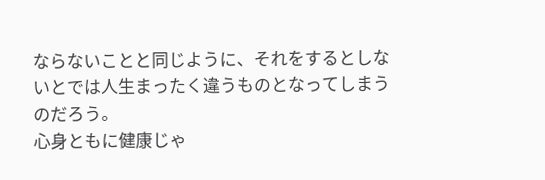ならないことと同じように、それをするとしないとでは人生まったく違うものとなってしまうのだろう。
心身ともに健康じゃ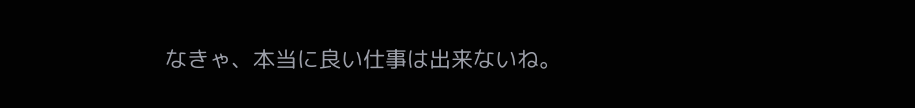なきゃ、本当に良い仕事は出来ないね。